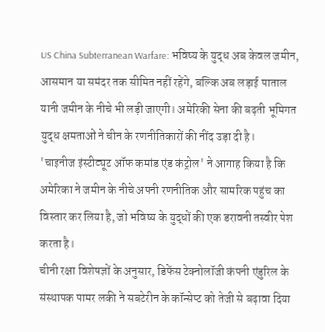US China Subterranean Warfare: भविष्य के युद्ध अब केवल जमीन, आसमान या समंदर तक सीमित नहीं रहेंगे, बल्कि अब लड़ाई पाताल यानी जमीन के नीचे भी लड़ी जाएगी। अमेरिकी सेना की बढ़ती भूमिगत युद्ध क्षमताओं ने चीन के रणनीतिकारों की नींद उड़ा दी है।
'चाइनीज इंस्टीट्यूट ऑफ कमांड एंड कंट्रोल' ने आगाह किया है कि अमेरिका ने जमीन के नीचे अपनी रणनीतिक और सामरिक पहुंच का विस्तार कर लिया है, जो भविष्य के युद्धों की एक डरावनी तस्वीर पेश करता है।
चीनी रक्षा विशेषज्ञों के अनुसार, डिफेंस टेक्नोलॉजी कंपनी एंडुरिल के संस्थापक पामर लकी ने सबटेरीन के कॉन्सेप्ट को तेजी से बढ़ावा दिया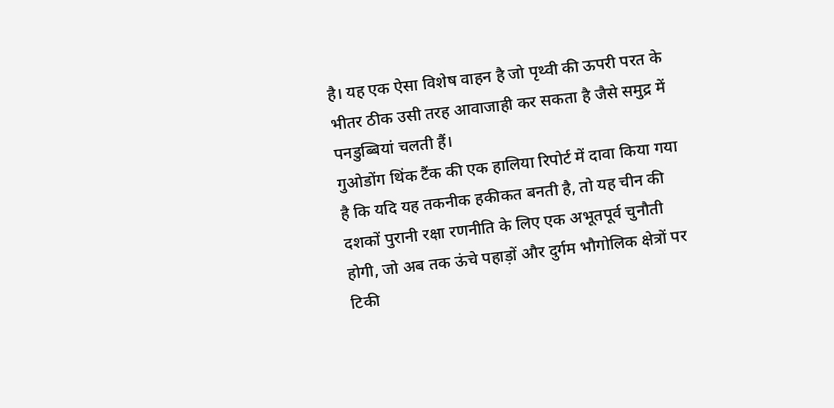है। यह एक ऐसा विशेष वाहन है जो पृथ्वी की ऊपरी परत के भीतर ठीक उसी तरह आवाजाही कर सकता है जैसे समुद्र में पनडुब्बियां चलती हैं।
गुओडोंग थिंक टैंक की एक हालिया रिपोर्ट में दावा किया गया है कि यदि यह तकनीक हकीकत बनती है, तो यह चीन की दशकों पुरानी रक्षा रणनीति के लिए एक अभूतपूर्व चुनौती होगी, जो अब तक ऊंचे पहाड़ों और दुर्गम भौगोलिक क्षेत्रों पर टिकी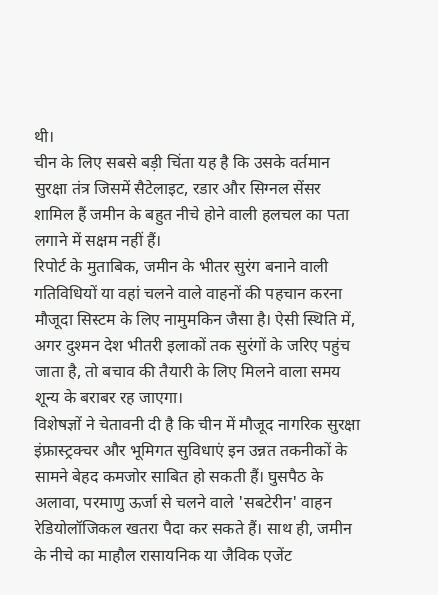थी।
चीन के लिए सबसे बड़ी चिंता यह है कि उसके वर्तमान सुरक्षा तंत्र जिसमें सैटेलाइट, रडार और सिग्नल सेंसर शामिल हैं जमीन के बहुत नीचे होने वाली हलचल का पता लगाने में सक्षम नहीं हैं।
रिपोर्ट के मुताबिक, जमीन के भीतर सुरंग बनाने वाली गतिविधियों या वहां चलने वाले वाहनों की पहचान करना मौजूदा सिस्टम के लिए नामुमकिन जैसा है। ऐसी स्थिति में, अगर दुश्मन देश भीतरी इलाकों तक सुरंगों के जरिए पहुंच जाता है, तो बचाव की तैयारी के लिए मिलने वाला समय शून्य के बराबर रह जाएगा।
विशेषज्ञों ने चेतावनी दी है कि चीन में मौजूद नागरिक सुरक्षा इंफ्रास्ट्रक्चर और भूमिगत सुविधाएं इन उन्नत तकनीकों के सामने बेहद कमजोर साबित हो सकती हैं। घुसपैठ के अलावा, परमाणु ऊर्जा से चलने वाले 'सबटेरीन' वाहन रेडियोलॉजिकल खतरा पैदा कर सकते हैं। साथ ही, जमीन के नीचे का माहौल रासायनिक या जैविक एजेंट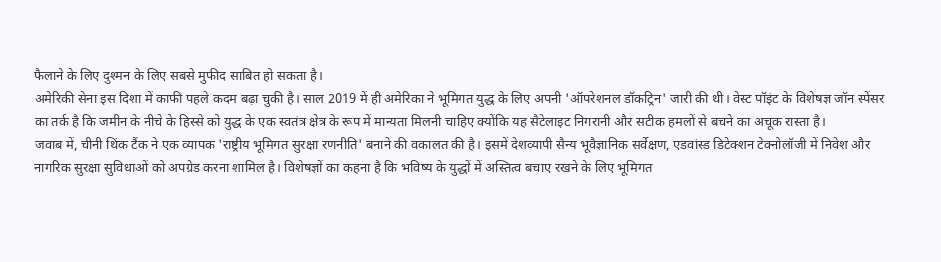फैलाने के लिए दुश्मन के लिए सबसे मुफीद साबित हो सकता है।
अमेरिकी सेना इस दिशा में काफी पहले कदम बढ़ा चुकी है। साल 2019 में ही अमेरिका ने भूमिगत युद्ध के लिए अपनी 'ऑपरेशनल डॉकट्रिन' जारी की थी। वेस्ट पॉइंट के विशेषज्ञ जॉन स्पेंसर का तर्क है कि जमीन के नीचे के हिस्से को युद्ध के एक स्वतंत्र क्षेत्र के रूप में मान्यता मिलनी चाहिए क्योंकि यह सैटेलाइट निगरानी और सटीक हमलों से बचने का अचूक रास्ता है।
जवाब में, चीनी थिंक टैंक ने एक व्यापक 'राष्ट्रीय भूमिगत सुरक्षा रणनीति' बनाने की वकालत की है। इसमें देशव्यापी सैन्य भूवैज्ञानिक सर्वेक्षण, एडवांस्ड डिटेक्शन टेक्नोलॉजी में निवेश और नागरिक सुरक्षा सुविधाओं को अपग्रेड करना शामिल है। विशेषज्ञों का कहना है कि भविष्य के युद्धों में अस्तित्व बचाए रखने के लिए भूमिगत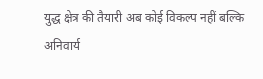युद्ध क्षेत्र की तैयारी अब कोई विकल्प नहीं बल्कि अनिवार्य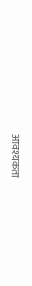आवश्यकता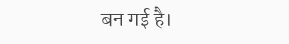बन गई है।